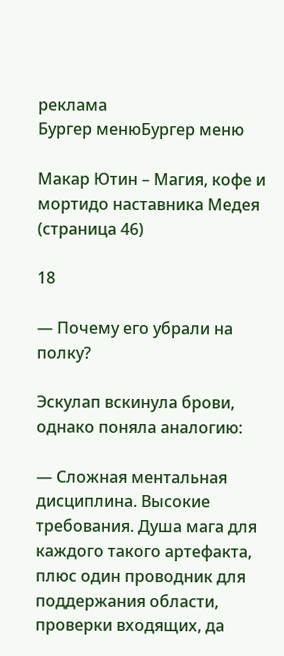реклама
Бургер менюБургер меню

Макар Ютин – Магия, кофе и мортидо наставника Медея (страница 46)

18

— Почему его убрали на полку?

Эскулап вскинула брови, однако поняла аналогию:

— Сложная ментальная дисциплина. Высокие требования. Душа мага для каждого такого артефакта, плюс один проводник для поддержания области, проверки входящих, да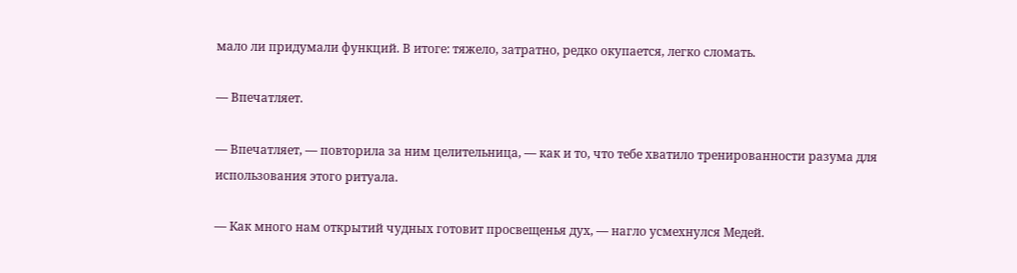мало ли придумали функций. В итоге: тяжело, затратно, редко окупается, легко сломать.

— Впечатляет.

— Впечатляет, — повторила за ним целительница, — как и то, что тебе хватило тренированности разума для использования этого ритуала.

— Как много нам открытий чудных готовит просвещенья дух, — нагло усмехнулся Медей.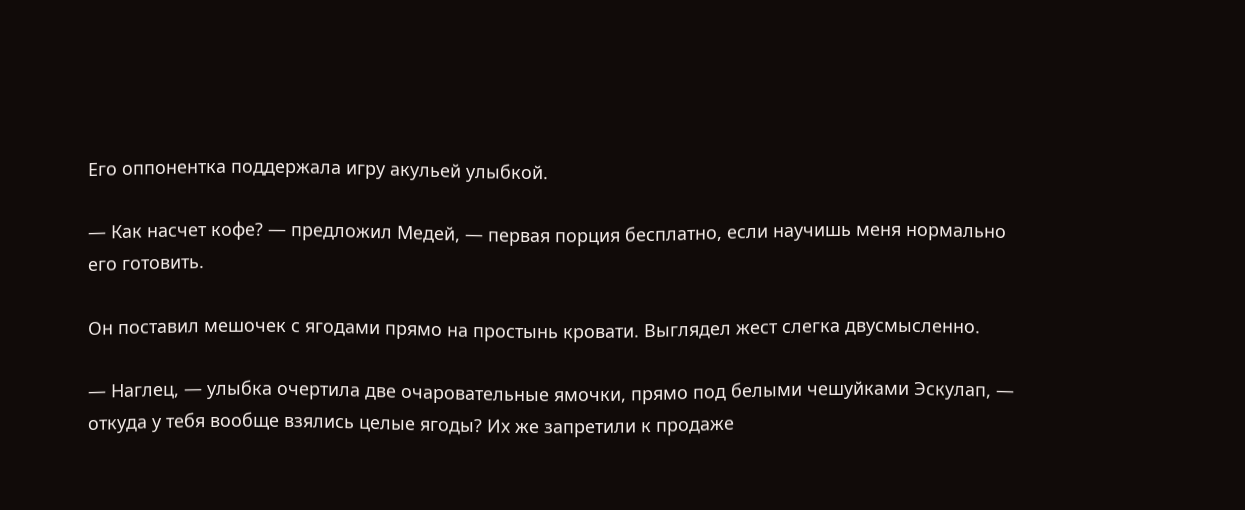Его оппонентка поддержала игру акульей улыбкой.

— Как насчет кофе? — предложил Медей, — первая порция бесплатно, если научишь меня нормально его готовить.

Он поставил мешочек с ягодами прямо на простынь кровати. Выглядел жест слегка двусмысленно.

— Наглец, — улыбка очертила две очаровательные ямочки, прямо под белыми чешуйками Эскулап, — откуда у тебя вообще взялись целые ягоды? Их же запретили к продаже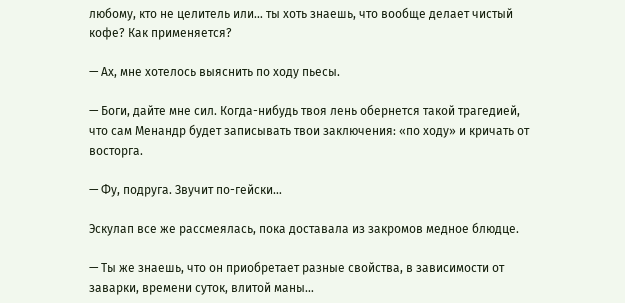любому, кто не целитель или… ты хоть знаешь, что вообще делает чистый кофе? Как применяется?

— Ах, мне хотелось выяснить по ходу пьесы.

— Боги, дайте мне сил. Когда-нибудь твоя лень обернется такой трагедией, что сам Менандр будет записывать твои заключения: «по ходу» и кричать от восторга.

— Фу, подруга. Звучит по-гейски…

Эскулап все же рассмеялась, пока доставала из закромов медное блюдце.

— Ты же знаешь, что он приобретает разные свойства, в зависимости от заварки, времени суток, влитой маны…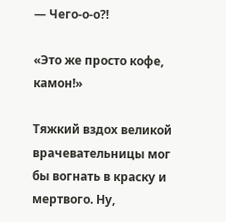— Чего-о-о⁈

«Это же просто кофе, камон!»

Тяжкий вздох великой врачевательницы мог бы вогнать в краску и мертвого. Ну,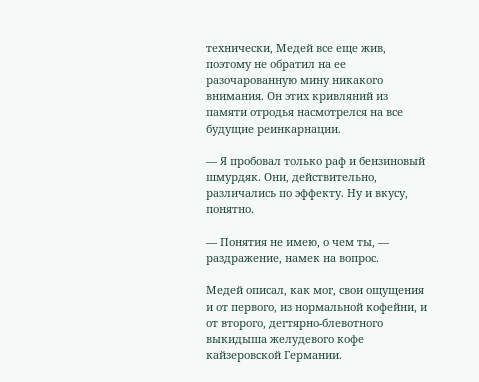технически, Медей все еще жив, поэтому не обратил на ее разочарованную мину никакого внимания. Он этих кривляний из памяти отродья насмотрелся на все будущие реинкарнации.

— Я пробовал только раф и бензиновый шмурдяк. Они, действительно, различались по эффекту. Ну и вкусу, понятно.

— Понятия не имею, о чем ты, — раздражение, намек на вопрос.

Медей описал, как мог, свои ощущения и от первого, из нормальной кофейни, и от второго, дегтярно-блевотного выкидыша желудевого кофе кайзеровской Германии.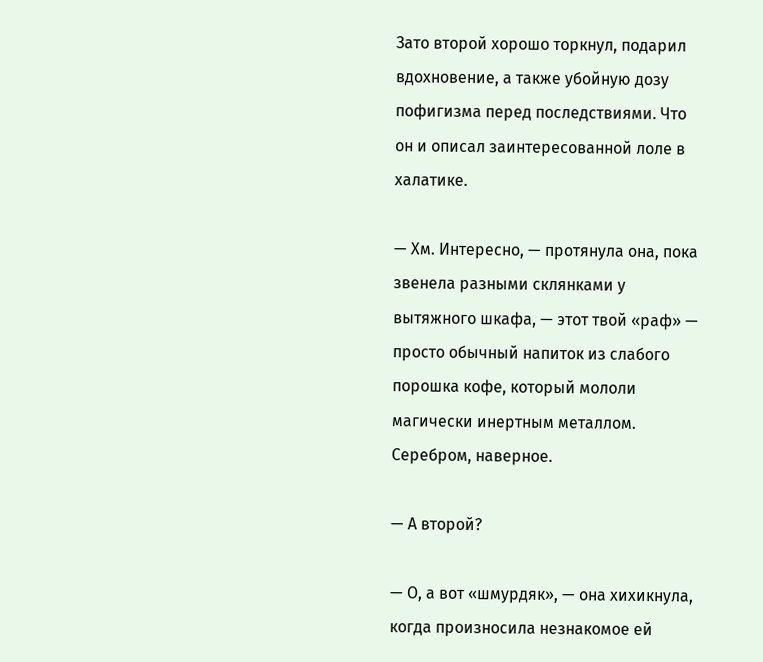Зато второй хорошо торкнул, подарил вдохновение, а также убойную дозу пофигизма перед последствиями. Что он и описал заинтересованной лоле в халатике.

— Хм. Интересно, — протянула она, пока звенела разными склянками у вытяжного шкафа, — этот твой «раф» — просто обычный напиток из слабого порошка кофе, который мололи магически инертным металлом. Серебром, наверное.

— А второй?

— О, а вот «шмурдяк», — она хихикнула, когда произносила незнакомое ей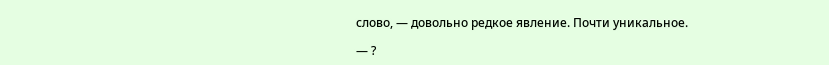слово, — довольно редкое явление. Почти уникальное.

— ?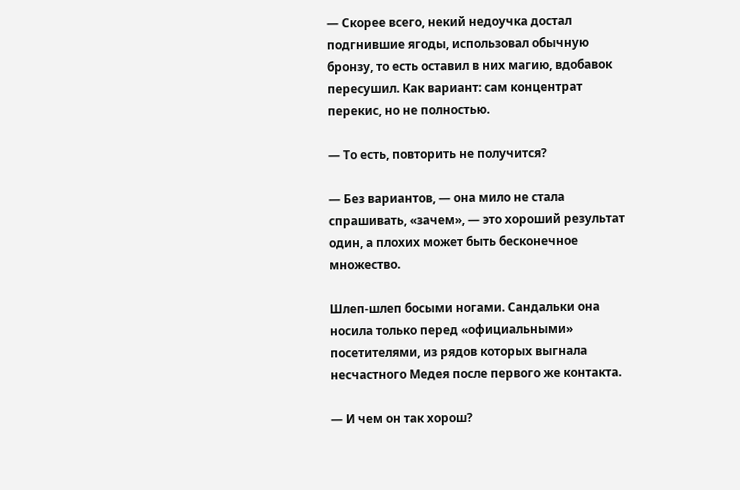— Скорее всего, некий недоучка достал подгнившие ягоды, использовал обычную бронзу, то есть оставил в них магию, вдобавок пересушил. Как вариант: сам концентрат перекис, но не полностью.

— То есть, повторить не получится?

— Без вариантов, — она мило не стала спрашивать, «зачем», — это хороший результат один, а плохих может быть бесконечное множество.

Шлеп-шлеп босыми ногами. Сандальки она носила только перед «официальными» посетителями, из рядов которых выгнала несчастного Медея после первого же контакта.

— И чем он так хорош?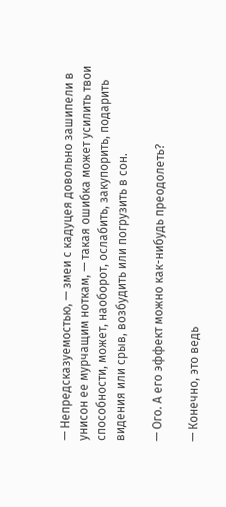— Непредсказуемостью, — змеи с кадуцея довольно зашипели в унисон ее мурчащим ноткам, — такая ошибка может усилить твои способности, может, наоборот, ослабить, закупорить, подарить видения или срыв, возбудить или погрузить в сон.

— Ого. А его эффект можно как-нибудь преодолеть?

— Конечно, это ведь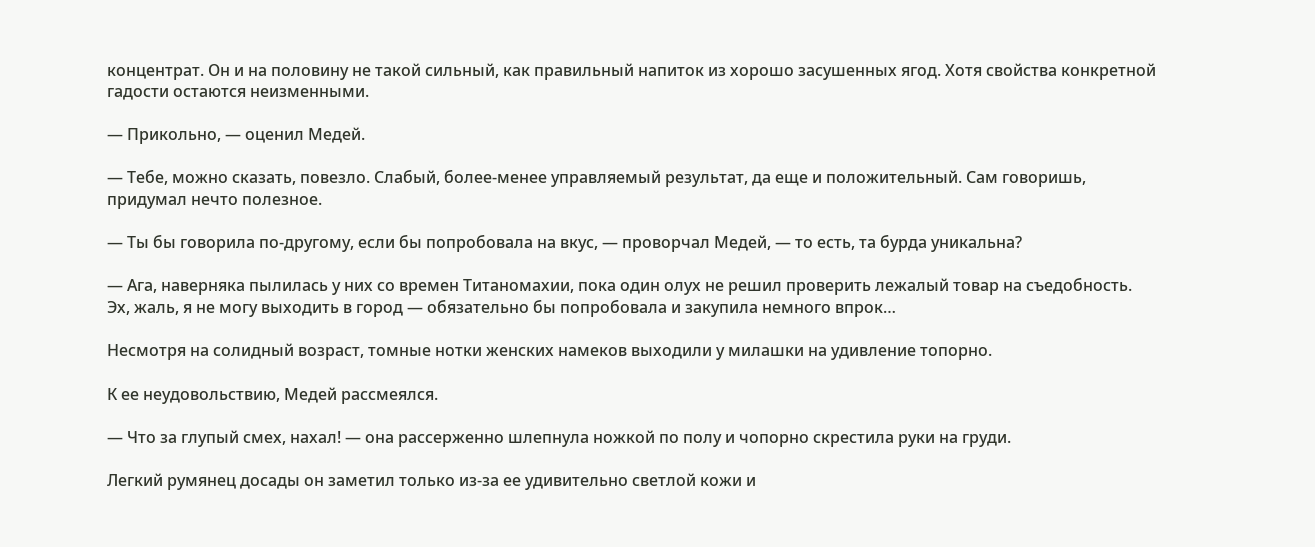концентрат. Он и на половину не такой сильный, как правильный напиток из хорошо засушенных ягод. Хотя свойства конкретной гадости остаются неизменными.

— Прикольно, — оценил Медей.

— Тебе, можно сказать, повезло. Слабый, более-менее управляемый результат, да еще и положительный. Сам говоришь, придумал нечто полезное.

— Ты бы говорила по-другому, если бы попробовала на вкус, — проворчал Медей, — то есть, та бурда уникальна?

— Ага, наверняка пылилась у них со времен Титаномахии, пока один олух не решил проверить лежалый товар на съедобность. Эх, жаль, я не могу выходить в город — обязательно бы попробовала и закупила немного впрок…

Несмотря на солидный возраст, томные нотки женских намеков выходили у милашки на удивление топорно.

К ее неудовольствию, Медей рассмеялся.

— Что за глупый смех, нахал! — она рассерженно шлепнула ножкой по полу и чопорно скрестила руки на груди.

Легкий румянец досады он заметил только из-за ее удивительно светлой кожи и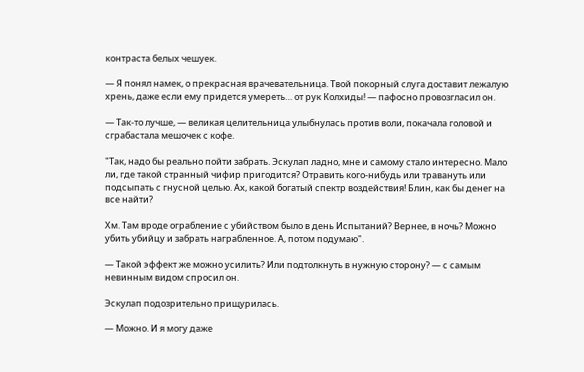контраста белых чешуек.

— Я понял намек, о прекрасная врачевательница. Твой покорный слуга доставит лежалую хрень, даже если ему придется умереть… от рук Колхиды! — пафосно провозгласил он.

— Так-то лучше, — великая целительница улыбнулась против воли, покачала головой и сграбастала мешочек с кофе.

"Так, надо бы реально пойти забрать. Эскулап ладно, мне и самому стало интересно. Мало ли, где такой странный чифир пригодится? Отравить кого-нибудь или травануть или подсыпать с гнусной целью. Ах, какой богатый спектр воздействия! Блин, как бы денег на все найти?

Хм. Там вроде ограбление с убийством было в день Испытаний? Вернее, в ночь? Можно убить убийцу и забрать награбленное. А, потом подумаю".

— Такой эффект же можно усилить? Или подтолкнуть в нужную сторону? — с самым невинным видом спросил он.

Эскулап подозрительно прищурилась.

— Можно. И я могу даже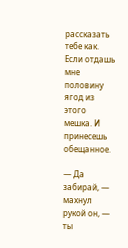рассказать тебе как. Если отдашь мне половину ягод из этого мешка. И принесешь обещанное.

— Да забирай, — махнул рукой он, — ты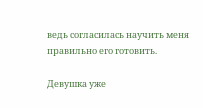ведь согласилась научить меня правильно его готовить.

Девушка уже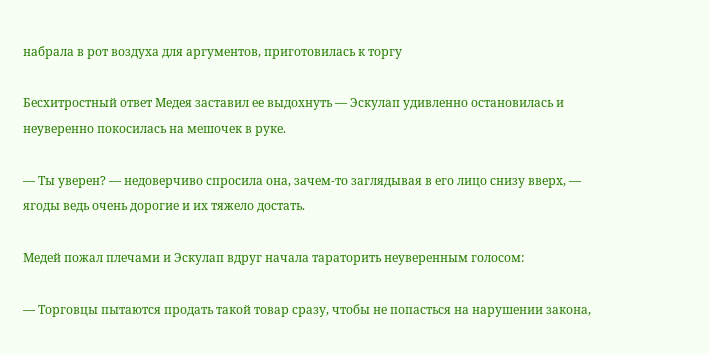набрала в рот воздуха для аргументов, приготовилась к торгу

Бесхитростный ответ Медея заставил ее выдохнуть — Эскулап удивленно остановилась и неуверенно покосилась на мешочек в руке.

— Ты уверен? — недоверчиво спросила она, зачем-то заглядывая в его лицо снизу вверх, — ягоды ведь очень дорогие и их тяжело достать.

Медей пожал плечами и Эскулап вдруг начала тараторить неуверенным голосом:

— Торговцы пытаются продать такой товар сразу, чтобы не попасться на нарушении закона,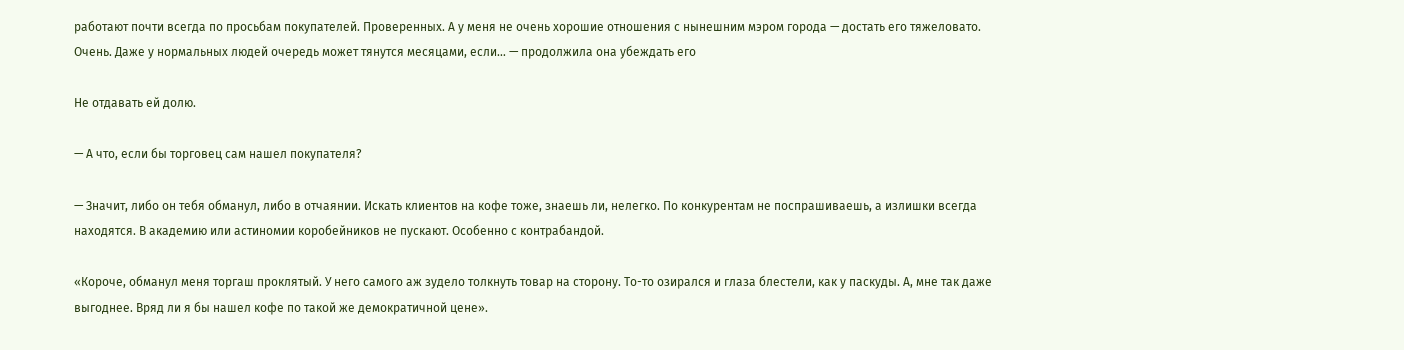работают почти всегда по просьбам покупателей. Проверенных. А у меня не очень хорошие отношения с нынешним мэром города — достать его тяжеловато. Очень. Даже у нормальных людей очередь может тянутся месяцами, если… — продолжила она убеждать его

Не отдавать ей долю.

— А что, если бы торговец сам нашел покупателя?

— Значит, либо он тебя обманул, либо в отчаянии. Искать клиентов на кофе тоже, знаешь ли, нелегко. По конкурентам не поспрашиваешь, а излишки всегда находятся. В академию или астиномии коробейников не пускают. Особенно с контрабандой.

«Короче, обманул меня торгаш проклятый. У него самого аж зудело толкнуть товар на сторону. То-то озирался и глаза блестели, как у паскуды. А, мне так даже выгоднее. Вряд ли я бы нашел кофе по такой же демократичной цене».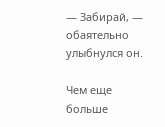— Забирай, — обаятельно улыбнулся он.

Чем еще больше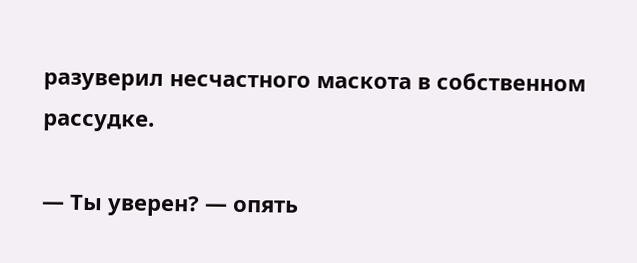разуверил несчастного маскота в собственном рассудке.

— Ты уверен? — опять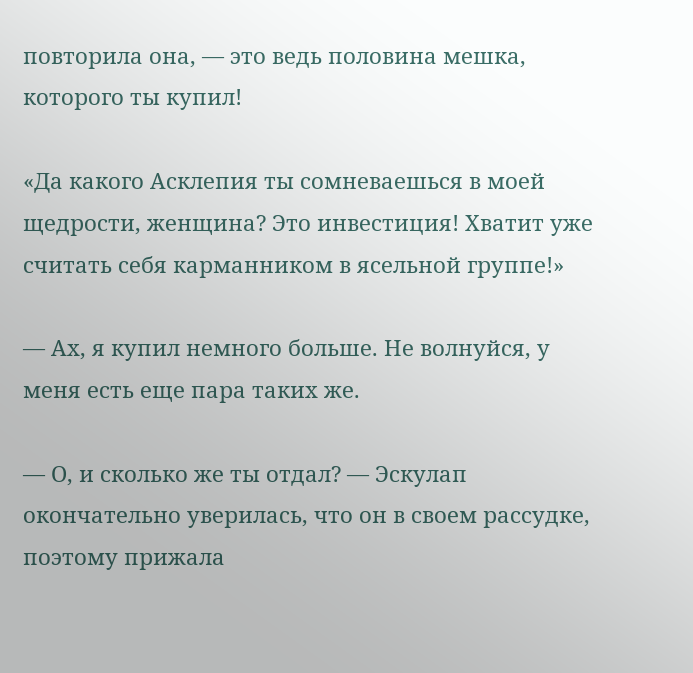повторила она, — это ведь половина мешка, которого ты купил!

«Да какого Асклепия ты сомневаешься в моей щедрости, женщина? Это инвестиция! Хватит уже считать себя карманником в ясельной группе!»

— Ах, я купил немного больше. Не волнуйся, у меня есть еще пара таких же.

— О, и сколько же ты отдал? — Эскулап окончательно уверилась, что он в своем рассудке, поэтому прижала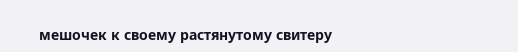мешочек к своему растянутому свитеру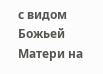с видом Божьей Матери на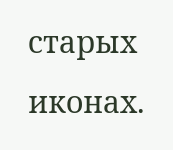старых иконах.